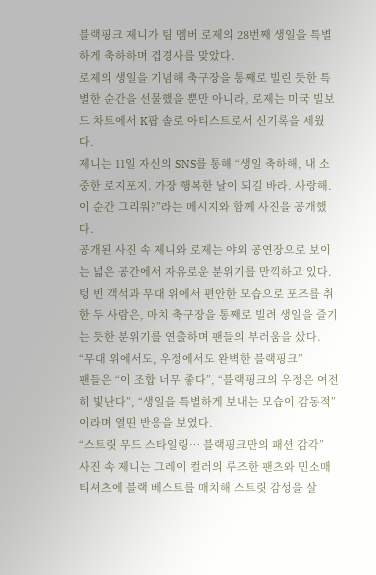블랙핑크 제니가 팀 멤버 로제의 28번째 생일을 특별하게 축하하며 겹경사를 맞았다.
로제의 생일을 기념해 축구장을 통째로 빌린 듯한 특별한 순간을 선물했을 뿐만 아니라, 로제는 미국 빌보드 차트에서 K팝 솔로 아티스트로서 신기록을 세웠다.
제니는 11일 자신의 SNS를 통해 “생일 축하해, 내 소중한 로지포지. 가장 행복한 날이 되길 바라. 사랑해. 이 순간 그리워?”라는 메시지와 함께 사진을 공개했다.
공개된 사진 속 제니와 로제는 야외 공연장으로 보이는 넓은 공간에서 자유로운 분위기를 만끽하고 있다. 텅 빈 객석과 무대 위에서 편안한 모습으로 포즈를 취한 두 사람은, 마치 축구장을 통째로 빌려 생일을 즐기는 듯한 분위기를 연출하며 팬들의 부러움을 샀다.
“무대 위에서도, 우정에서도 완벽한 블랙핑크”
팬들은 “이 조합 너무 좋다”, “블랙핑크의 우정은 여전히 빛난다”, “생일을 특별하게 보내는 모습이 감동적”이라며 열띤 반응을 보였다.
“스트릿 무드 스타일링… 블랙핑크만의 패션 감각”
사진 속 제니는 그레이 컬러의 루즈한 팬츠와 민소매 티셔츠에 블랙 베스트를 매치해 스트릿 감성을 살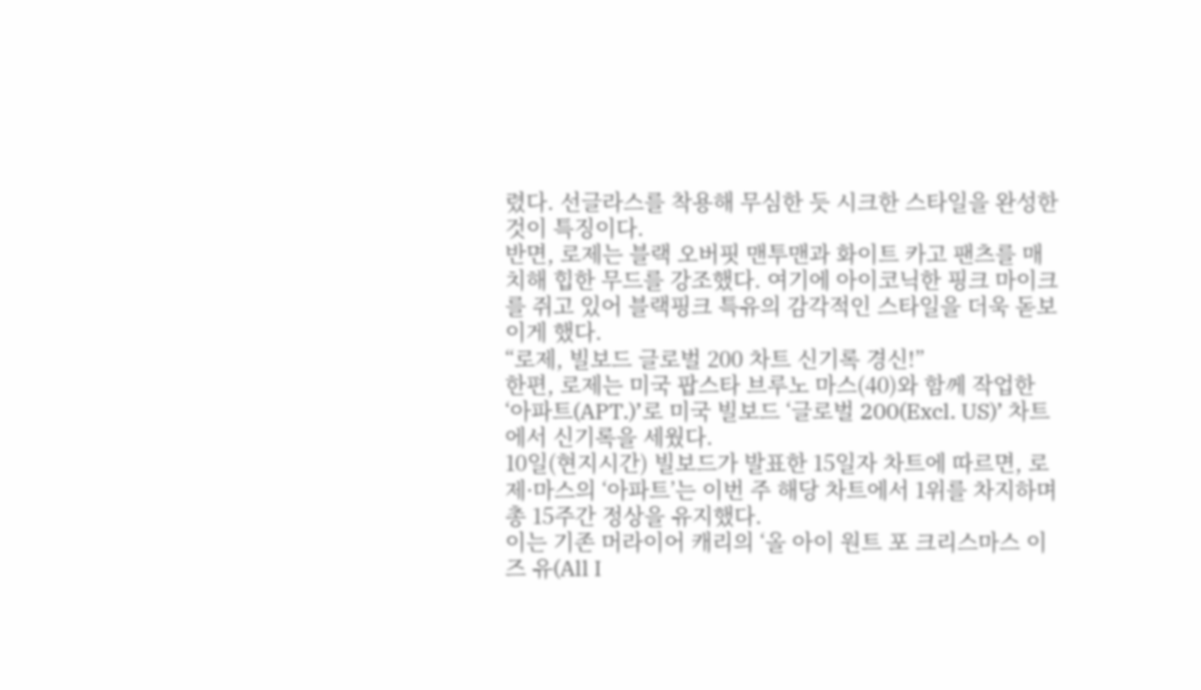렸다. 선글라스를 착용해 무심한 듯 시크한 스타일을 완성한 것이 특징이다.
반면, 로제는 블랙 오버핏 맨투맨과 화이트 카고 팬츠를 매치해 힙한 무드를 강조했다. 여기에 아이코닉한 핑크 마이크를 쥐고 있어 블랙핑크 특유의 감각적인 스타일을 더욱 돋보이게 했다.
“로제, 빌보드 글로벌 200 차트 신기록 경신!”
한편, 로제는 미국 팝스타 브루노 마스(40)와 함께 작업한 ‘아파트(APT.)’로 미국 빌보드 ‘글로벌 200(Excl. US)’ 차트에서 신기록을 세웠다.
10일(현지시간) 빌보드가 발표한 15일자 차트에 따르면, 로제·마스의 ‘아파트’는 이번 주 해당 차트에서 1위를 차지하며 총 15주간 정상을 유지했다.
이는 기존 머라이어 캐리의 ‘올 아이 원트 포 크리스마스 이즈 유(All I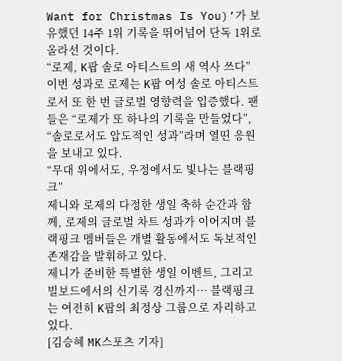Want for Christmas Is You)’가 보유했던 14주 1위 기록을 뛰어넘어 단독 1위로 올라선 것이다.
“로제, K팝 솔로 아티스트의 새 역사 쓰다”
이번 성과로 로제는 K팝 여성 솔로 아티스트로서 또 한 번 글로벌 영향력을 입증했다. 팬들은 “로제가 또 하나의 기록을 만들었다”, “솔로로서도 압도적인 성과”라며 열띤 응원을 보내고 있다.
“무대 위에서도, 우정에서도 빛나는 블랙핑크”
제니와 로제의 다정한 생일 축하 순간과 함께, 로제의 글로벌 차트 성과가 이어지며 블랙핑크 멤버들은 개별 활동에서도 독보적인 존재감을 발휘하고 있다.
제니가 준비한 특별한 생일 이벤트, 그리고 빌보드에서의 신기록 경신까지… 블랙핑크는 여전히 K팝의 최정상 그룹으로 자리하고 있다.
[김승혜 MK스포츠 기자]